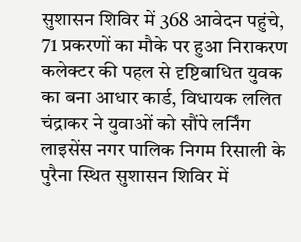सुशासन शिविर में 368 आवेदन पहुंचे, 71 प्रकरणों का मौके पर हुआ निराकरण कलेक्टर की पहल से दृष्टिबाधित युवक का बना आधार कार्ड, विधायक ललित चंद्राकर ने युवाओं को सौंपे लर्निंग लाइसेंस नगर पालिक निगम रिसाली के पुरैना स्थित सुशासन शिविर में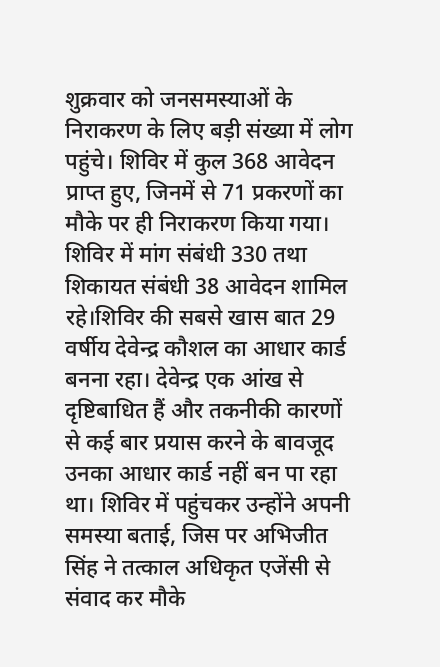शुक्रवार को जनसमस्याओं के निराकरण के लिए बड़ी संख्या में लोग पहुंचे। शिविर में कुल 368 आवेदन प्राप्त हुए, जिनमें से 71 प्रकरणों का मौके पर ही निराकरण किया गया।
शिविर में मांग संबंधी 330 तथा शिकायत संबंधी 38 आवेदन शामिल रहे।शिविर की सबसे खास बात 29 वर्षीय देवेन्द्र कौशल का आधार कार्ड बनना रहा। देवेन्द्र एक आंख से दृष्टिबाधित हैं और तकनीकी कारणों से कई बार प्रयास करने के बावजूद उनका आधार कार्ड नहीं बन पा रहा था। शिविर में पहुंचकर उन्होंने अपनी समस्या बताई, जिस पर अभिजीत सिंह ने तत्काल अधिकृत एजेंसी से संवाद कर मौके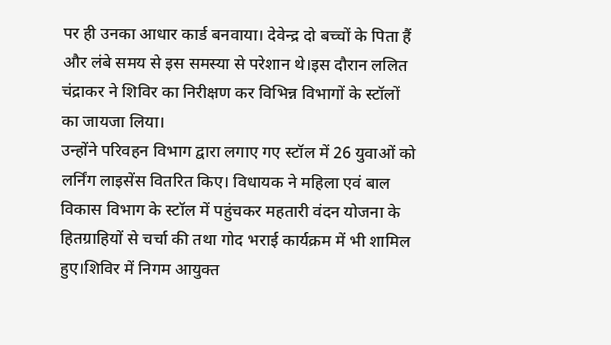पर ही उनका आधार कार्ड बनवाया। देवेन्द्र दो बच्चों के पिता हैं और लंबे समय से इस समस्या से परेशान थे।इस दौरान ललित चंद्राकर ने शिविर का निरीक्षण कर विभिन्न विभागों के स्टॉलों का जायजा लिया।
उन्होंने परिवहन विभाग द्वारा लगाए गए स्टॉल में 26 युवाओं को लर्निंग लाइसेंस वितरित किए। विधायक ने महिला एवं बाल विकास विभाग के स्टॉल में पहुंचकर महतारी वंदन योजना के हितग्राहियों से चर्चा की तथा गोद भराई कार्यक्रम में भी शामिल हुए।शिविर में निगम आयुक्त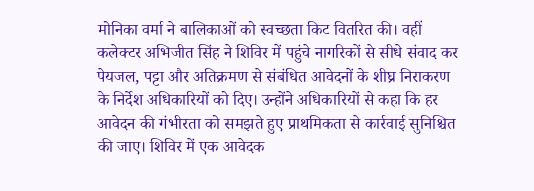मोनिका वर्मा ने बालिकाओं को स्वच्छता किट वितरित की। वहीं कलेक्टर अभिजीत सिंह ने शिविर में पहुंचे नागरिकों से सीधे संवाद कर पेयजल, पट्टा और अतिक्रमण से संबंधित आवेदनों के शीघ्र निराकरण के निर्देश अधिकारियों को दिए। उन्होंने अधिकारियों से कहा कि हर आवेदन की गंभीरता को समझते हुए प्राथमिकता से कार्रवाई सुनिश्चित की जाए। शिविर में एक आवेदक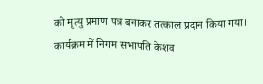को मृत्यु प्रमाण पत्र बनाकर तत्काल प्रदान किया गया।
कार्यक्रम में निगम सभापति केशव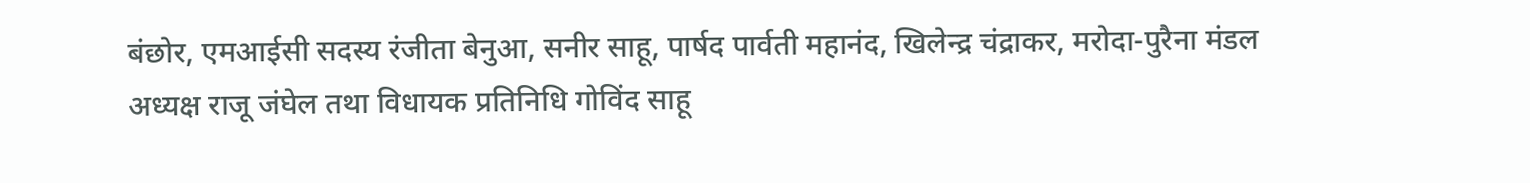बंछोर, एमआईसी सदस्य रंजीता बेनुआ, सनीर साहू, पार्षद पार्वती महानंद, खिलेन्द्र चंद्राकर, मरोदा-पुरैना मंडल अध्यक्ष राजू जंघेल तथा विधायक प्रतिनिधि गोविंद साहू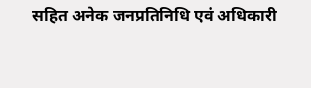सहित अनेक जनप्रतिनिधि एवं अधिकारी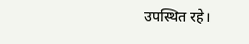उपस्थित रहे।